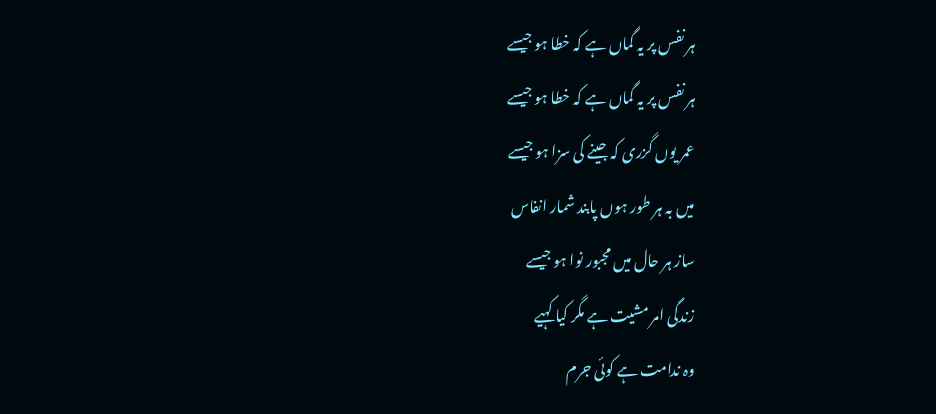ہر نفس پر یہ گماں ہے کہ خطا ہو جیسے
ہر نفس پر یہ گماں ہے کہ خطا ہو جیسے
عمر یوں گزری کہ جینے کی سزا ہو جیسے
میں بہ ہر طور ہوں پابند شمار انفاس
ساز ہر حال میں مجبور نوا ہو جیسے
زندگی امر مشیت ہے مگر کیا کہیے
وہ ندامت ہے کوئی جرم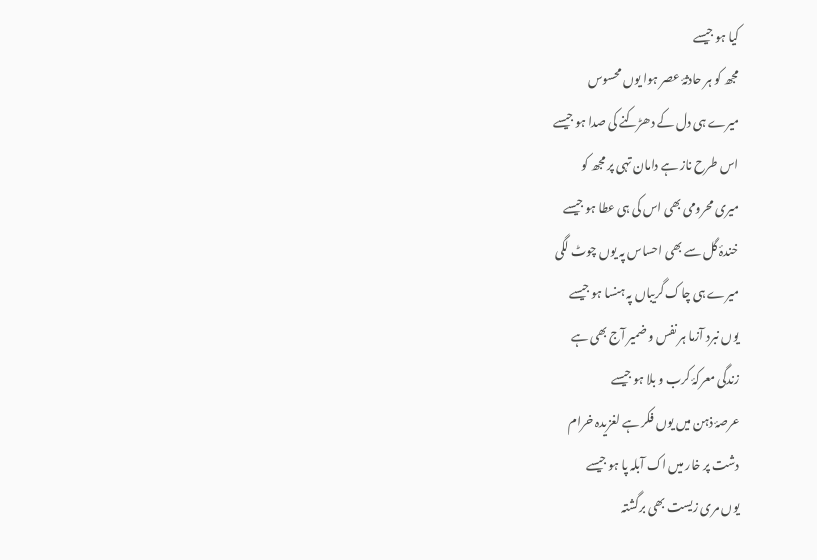کیا ہو جیسے
مجھ کو ہر حادثۂ عصر ہوا یوں محسوس
میرے ہی دل کے دھڑکنے کی صدا ہو جیسے
اس طرح ناز ہے دامان تہی پر مجھ کو
میری محرومی بھی اس کی ہی عطا ہو جیسے
خندۂ گل سے بھی احساس پہ یوں چوٹ لگی
میرے ہی چاک گریباں پہ ہنسا ہو جیسے
یوں نبرد آزما ہر نفس و ضمیر آج بھی ہے
زندگی معرکۂ کرب و بلا ہو جیسے
عرصۂ ذہن میں یوں فکر ہے لغزیدہ خرام
دشت پر خار میں اک آبلہ پا ہو جیسے
یوں مری زیست بھی برگشتہ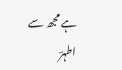ہے مجھ سے اطہرؔ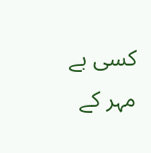کسی بے مہر کے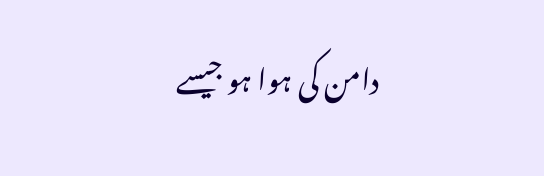دامن کی ہوا ہو جیسے